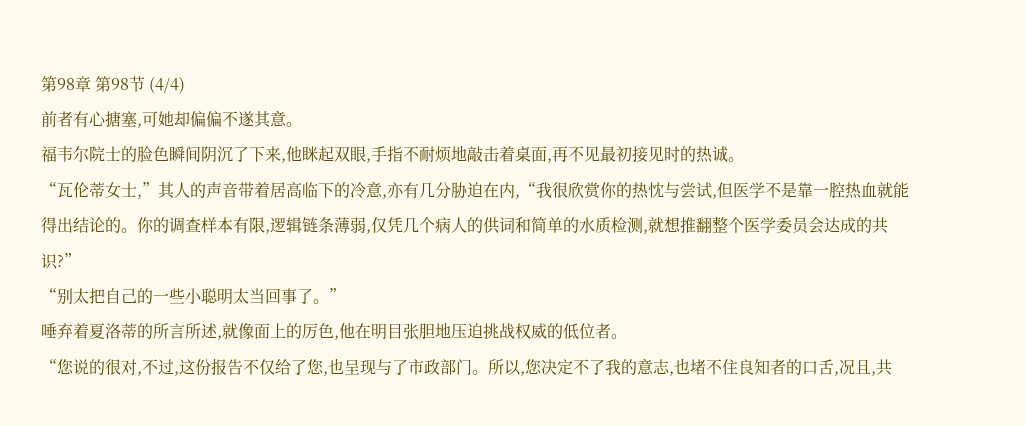第98章 第98节 (4/4)
前者有心搪塞,可她却偏偏不遂其意。
福韦尔院士的脸色瞬间阴沉了下来,他眯起双眼,手指不耐烦地敲击着桌面,再不见最初接见时的热诚。
“瓦伦蒂女士,”其人的声音带着居高临下的冷意,亦有几分胁迫在内,“我很欣赏你的热忱与尝试,但医学不是靠一腔热血就能得出结论的。你的调查样本有限,逻辑链条薄弱,仅凭几个病人的供词和简单的水质检测,就想推翻整个医学委员会达成的共识?”
“别太把自己的一些小聪明太当回事了。”
唾弃着夏洛蒂的所言所述,就像面上的厉色,他在明目张胆地压迫挑战权威的低位者。
“您说的很对,不过,这份报告不仅给了您,也呈现与了市政部门。所以,您决定不了我的意志,也堵不住良知者的口舌,况且,共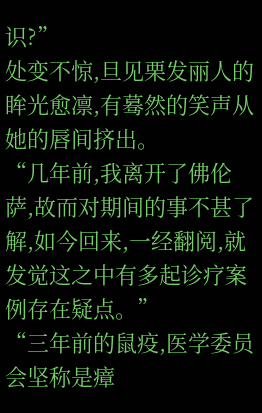识?”
处变不惊,旦见栗发丽人的眸光愈凛,有蓦然的笑声从她的唇间挤出。
“几年前,我离开了佛伦萨,故而对期间的事不甚了解,如今回来,一经翻阅,就发觉这之中有多起诊疗案例存在疑点。”
“三年前的鼠疫,医学委员会坚称是瘴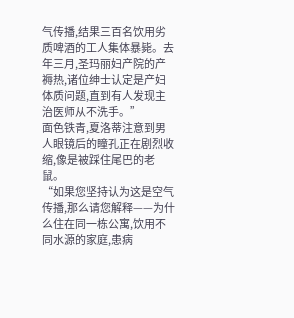气传播,结果三百名饮用劣质啤酒的工人集体暴毙。去年三月,圣玛丽妇产院的产褥热,诸位绅士认定是产妇体质问题,直到有人发现主治医师从不洗手。”
面色铁青,夏洛蒂注意到男人眼镜后的瞳孔正在剧烈收缩,像是被踩住尾巴的老鼠。
“如果您坚持认为这是空气传播,那么请您解释——为什么住在同一栋公寓,饮用不同水源的家庭,患病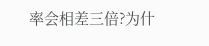率会相差三倍?为什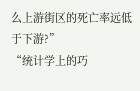么上游街区的死亡率远低于下游?”
“统计学上的巧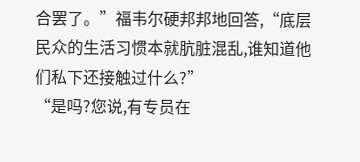合罢了。”福韦尔硬邦邦地回答,“底层民众的生活习惯本就肮脏混乱,谁知道他们私下还接触过什么?”
“是吗?您说,有专员在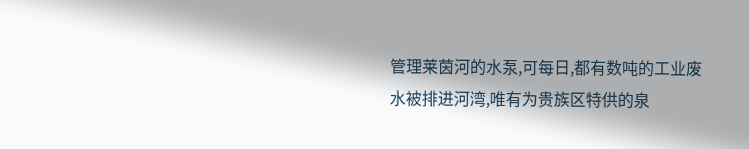管理莱茵河的水泵,可每日,都有数吨的工业废水被排进河湾,唯有为贵族区特供的泉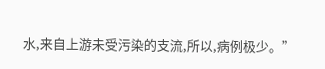水,来自上游未受污染的支流,所以,病例极少。”